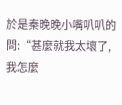於是秦晚晚小嘴叭叭的問:“甚麼就我太壞了,我怎麼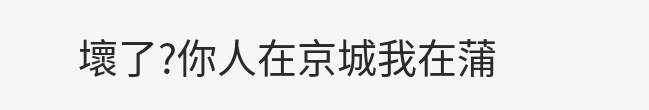壞了?你人在京城我在蒲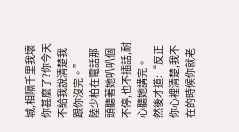城,相隔千里我壞你甚麼了?你今天不給我說清楚我跟你沒完。”
陸少柏在電話那頭聽著她叭叭個不停,也不插話,耐心聽她講完。
然後才道:“反正你心裡清楚,我不在的時候你就老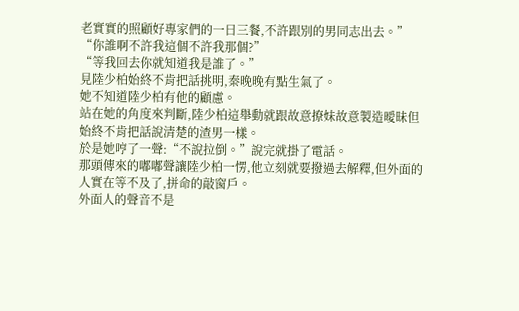老實實的照顧好專家們的一日三餐,不許跟別的男同志出去。”
“你誰啊不許我這個不許我那個?”
“等我回去你就知道我是誰了。”
見陸少柏始終不肯把話挑明,秦晚晚有點生氣了。
她不知道陸少柏有他的顧慮。
站在她的角度來判斷,陸少柏這舉動就跟故意撩妹故意製造曖昧但始終不肯把話說清楚的渣男一樣。
於是她哼了一聲:“不說拉倒。”說完就掛了電話。
那頭傳來的嘟嘟聲讓陸少柏一愣,他立刻就要撥過去解釋,但外面的人實在等不及了,拼命的敲窗戶。
外面人的聲音不是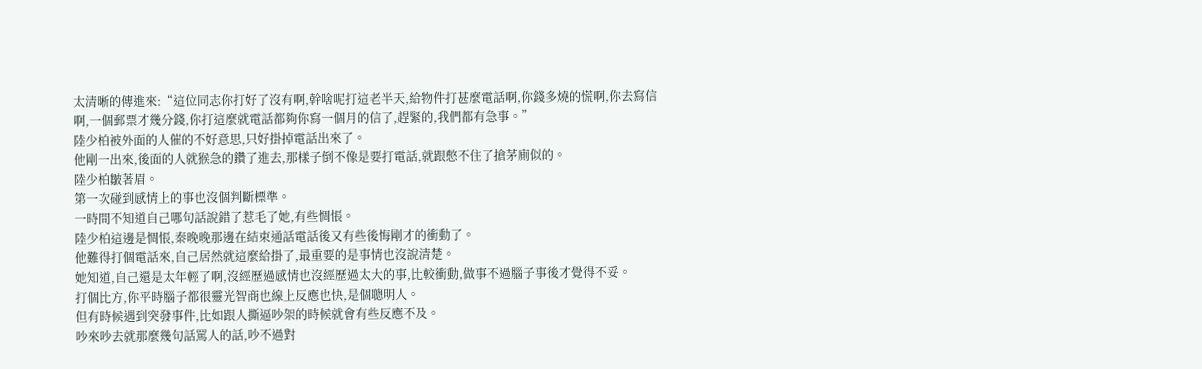太清晰的傳進來:“這位同志你打好了沒有啊,幹啥呢打這老半天,給物件打甚麼電話啊,你錢多燒的慌啊,你去寫信啊,一個郵票才幾分錢,你打這麼就電話都夠你寫一個月的信了,趕緊的,我們都有急事。”
陸少柏被外面的人催的不好意思,只好掛掉電話出來了。
他剛一出來,後面的人就猴急的鑽了進去,那樣子倒不像是要打電話,就跟憋不住了搶茅廁似的。
陸少柏皺著眉。
第一次碰到感情上的事也沒個判斷標準。
一時間不知道自己哪句話說錯了惹毛了她,有些惆悵。
陸少柏這邊是惆悵,秦晚晚那邊在結束通話電話後又有些後悔剛才的衝動了。
他難得打個電話來,自己居然就這麼給掛了,最重要的是事情也沒說清楚。
她知道,自己還是太年輕了啊,沒經歷過感情也沒經歷過太大的事,比較衝動,做事不過腦子事後才覺得不妥。
打個比方,你平時腦子都很靈光智商也線上反應也快,是個聰明人。
但有時候遇到突發事件,比如跟人撕逼吵架的時候就會有些反應不及。
吵來吵去就那麼幾句話罵人的話,吵不過對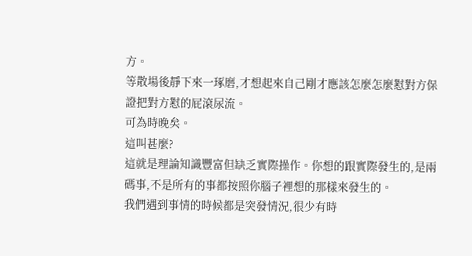方。
等散場後靜下來一琢磨,才想起來自己剛才應該怎麼怎麼懟對方保證把對方懟的屁滾尿流。
可為時晚矣。
這叫甚麼?
這就是理論知識豐富但缺乏實際操作。你想的跟實際發生的,是兩碼事,不是所有的事都按照你腦子裡想的那樣來發生的。
我們遇到事情的時候都是突發情況,很少有時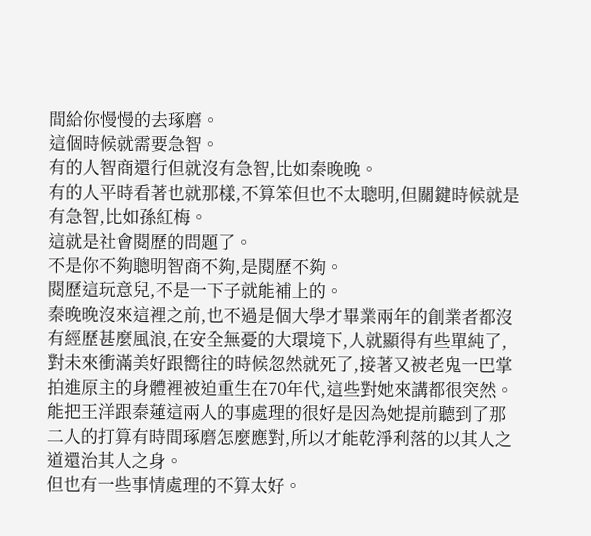間給你慢慢的去琢磨。
這個時候就需要急智。
有的人智商還行但就沒有急智,比如秦晚晚。
有的人平時看著也就那樣,不算笨但也不太聰明,但關鍵時候就是有急智,比如孫紅梅。
這就是社會閱歷的問題了。
不是你不夠聰明智商不夠,是閱歷不夠。
閱歷這玩意兒,不是一下子就能補上的。
秦晚晚沒來這裡之前,也不過是個大學才畢業兩年的創業者都沒有經歷甚麼風浪,在安全無憂的大環境下,人就顯得有些單純了,對未來衝滿美好跟嚮往的時候忽然就死了,接著又被老鬼一巴掌拍進原主的身體裡被迫重生在70年代,這些對她來講都很突然。
能把王洋跟秦蓮這兩人的事處理的很好是因為她提前聽到了那二人的打算有時間琢磨怎麼應對,所以才能乾淨利落的以其人之道還治其人之身。
但也有一些事情處理的不算太好。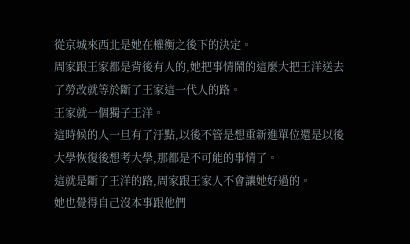從京城來西北是她在權衡之後下的決定。
周家跟王家都是背後有人的,她把事情鬧的這麼大把王洋送去了勞改就等於斷了王家這一代人的路。
王家就一個獨子王洋。
這時候的人一旦有了汙點,以後不管是想重新進單位還是以後大學恢復後想考大學,那都是不可能的事情了。
這就是斷了王洋的路,周家跟王家人不會讓她好過的。
她也覺得自己沒本事跟他們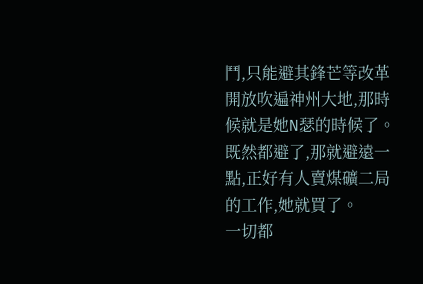鬥,只能避其鋒芒等改革開放吹遍神州大地,那時候就是她N瑟的時候了。
既然都避了,那就避遠一點,正好有人賣煤礦二局的工作,她就買了。
一切都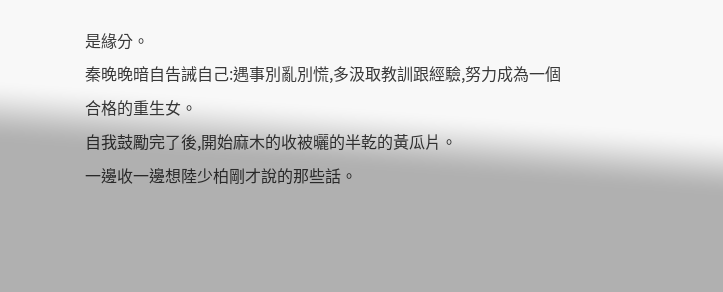是緣分。
秦晚晚暗自告誡自己:遇事別亂別慌,多汲取教訓跟經驗,努力成為一個合格的重生女。
自我鼓勵完了後,開始麻木的收被曬的半乾的黃瓜片。
一邊收一邊想陸少柏剛才說的那些話。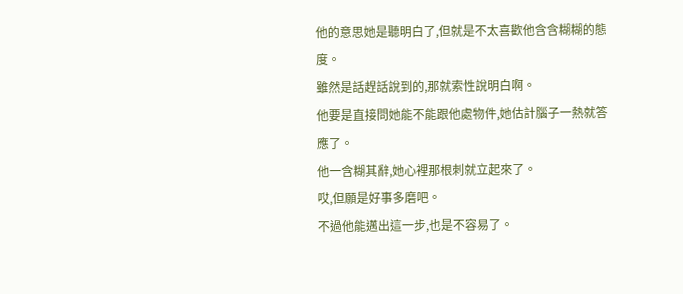他的意思她是聽明白了,但就是不太喜歡他含含糊糊的態度。
雖然是話趕話說到的,那就索性說明白啊。
他要是直接問她能不能跟他處物件,她估計腦子一熱就答應了。
他一含糊其辭,她心裡那根刺就立起來了。
哎,但願是好事多磨吧。
不過他能邁出這一步,也是不容易了。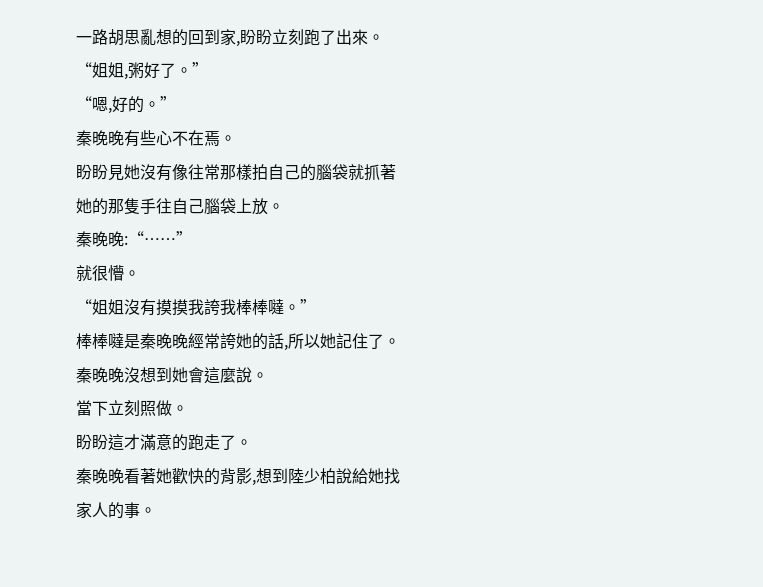一路胡思亂想的回到家,盼盼立刻跑了出來。
“姐姐,粥好了。”
“嗯,好的。”
秦晚晚有些心不在焉。
盼盼見她沒有像往常那樣拍自己的腦袋就抓著她的那隻手往自己腦袋上放。
秦晚晚:“……”
就很懵。
“姐姐沒有摸摸我誇我棒棒噠。”
棒棒噠是秦晚晚經常誇她的話,所以她記住了。
秦晚晚沒想到她會這麼說。
當下立刻照做。
盼盼這才滿意的跑走了。
秦晚晚看著她歡快的背影,想到陸少柏說給她找家人的事。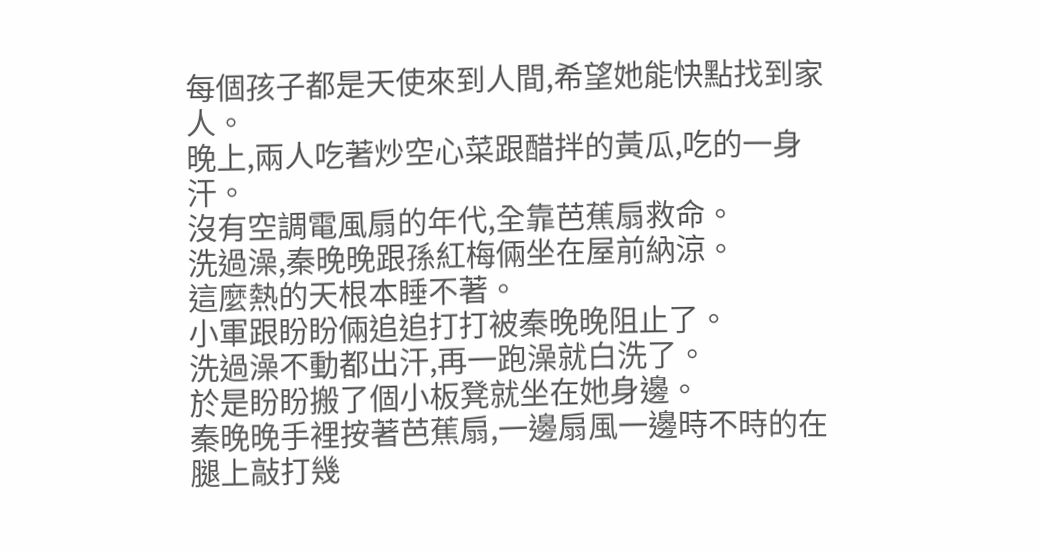每個孩子都是天使來到人間,希望她能快點找到家人。
晚上,兩人吃著炒空心菜跟醋拌的黃瓜,吃的一身汗。
沒有空調電風扇的年代,全靠芭蕉扇救命。
洗過澡,秦晚晚跟孫紅梅倆坐在屋前納涼。
這麼熱的天根本睡不著。
小軍跟盼盼倆追追打打被秦晚晚阻止了。
洗過澡不動都出汗,再一跑澡就白洗了。
於是盼盼搬了個小板凳就坐在她身邊。
秦晚晚手裡按著芭蕉扇,一邊扇風一邊時不時的在腿上敲打幾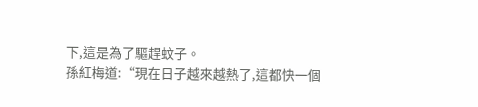下,這是為了驅趕蚊子。
孫紅梅道:“現在日子越來越熱了,這都快一個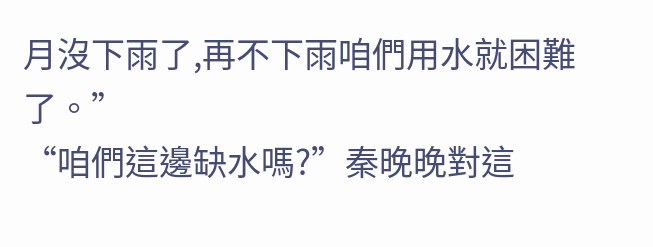月沒下雨了,再不下雨咱們用水就困難了。”
“咱們這邊缺水嗎?”秦晚晚對這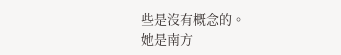些是沒有概念的。
她是南方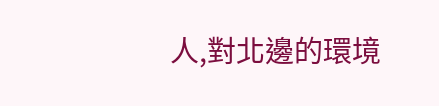人,對北邊的環境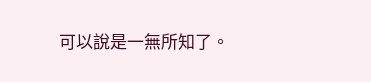可以說是一無所知了。